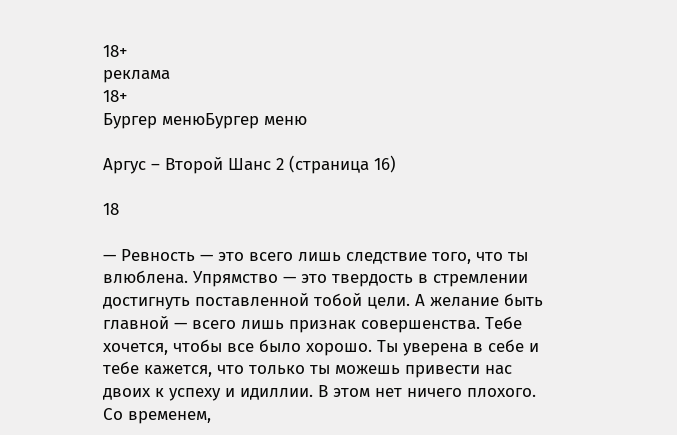18+
реклама
18+
Бургер менюБургер меню

Аргус – Второй Шанс 2 (страница 16)

18

— Ревность — это всего лишь следствие того, что ты влюблена. Упрямство — это твердость в стремлении достигнуть поставленной тобой цели. А желание быть главной — всего лишь признак совершенства. Тебе хочется, чтобы все было хорошо. Ты уверена в себе и тебе кажется, что только ты можешь привести нас двоих к успеху и идиллии. В этом нет ничего плохого. Со временем,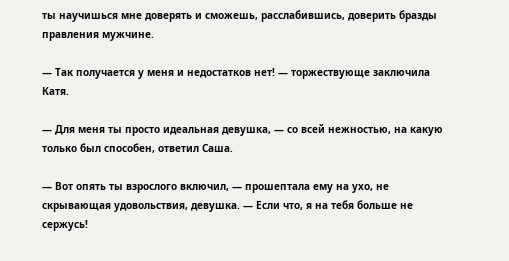ты научишься мне доверять и сможешь, расслабившись, доверить бразды правления мужчине.

— Так получается у меня и недостатков нет! — торжествующе заключила Катя.

— Для меня ты просто идеальная девушка, — со всей нежностью, на какую только был способен, ответил Саша.

— Вот опять ты взрослого включил, — прошептала ему на ухо, не скрывающая удовольствия, девушка. — Если что, я на тебя больше не сержусь!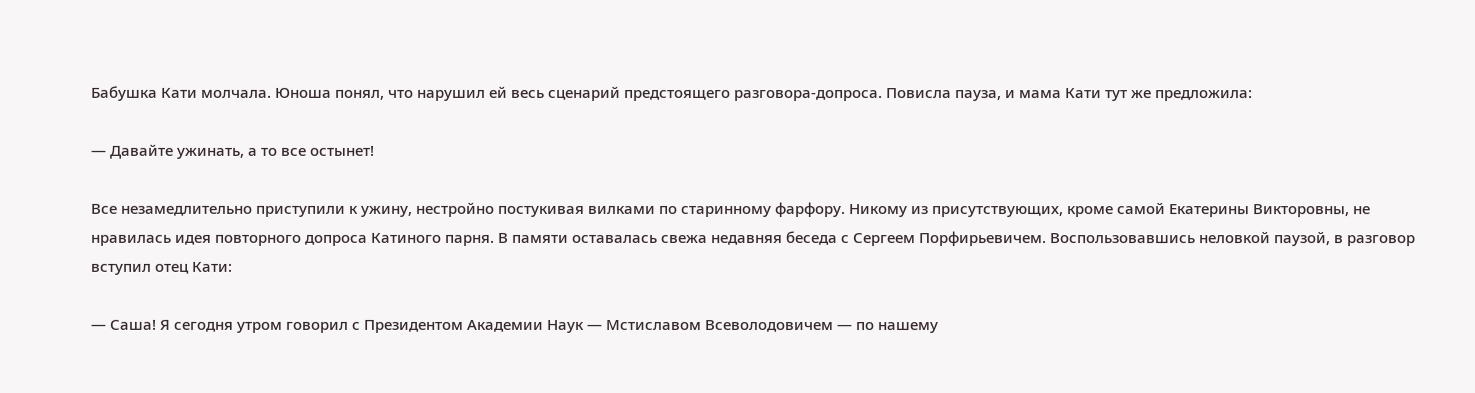Бабушка Кати молчала. Юноша понял, что нарушил ей весь сценарий предстоящего разговора-допроса. Повисла пауза, и мама Кати тут же предложила:

— Давайте ужинать, а то все остынет!

Все незамедлительно приступили к ужину, нестройно постукивая вилками по старинному фарфору. Никому из присутствующих, кроме самой Екатерины Викторовны, не нравилась идея повторного допроса Катиного парня. В памяти оставалась свежа недавняя беседа с Сергеем Порфирьевичем. Воспользовавшись неловкой паузой, в разговор вступил отец Кати:

— Саша! Я сегодня утром говорил с Президентом Академии Наук — Мстиславом Всеволодовичем — по нашему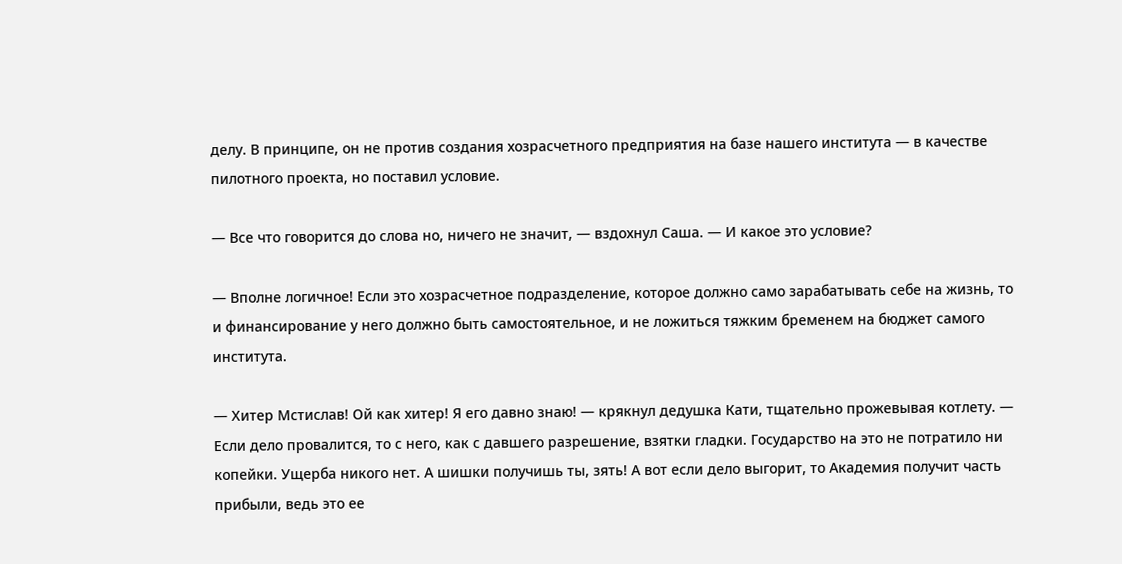делу. В принципе, он не против создания хозрасчетного предприятия на базе нашего института — в качестве пилотного проекта, но поставил условие.

— Все что говорится до слова но, ничего не значит, — вздохнул Саша. — И какое это условие?

— Вполне логичное! Если это хозрасчетное подразделение, которое должно само зарабатывать себе на жизнь, то и финансирование у него должно быть самостоятельное, и не ложиться тяжким бременем на бюджет самого института.

— Хитер Мстислав! Ой как хитер! Я его давно знаю! — крякнул дедушка Кати, тщательно прожевывая котлету. — Если дело провалится, то с него, как с давшего разрешение, взятки гладки. Государство на это не потратило ни копейки. Ущерба никого нет. А шишки получишь ты, зять! А вот если дело выгорит, то Академия получит часть прибыли, ведь это ее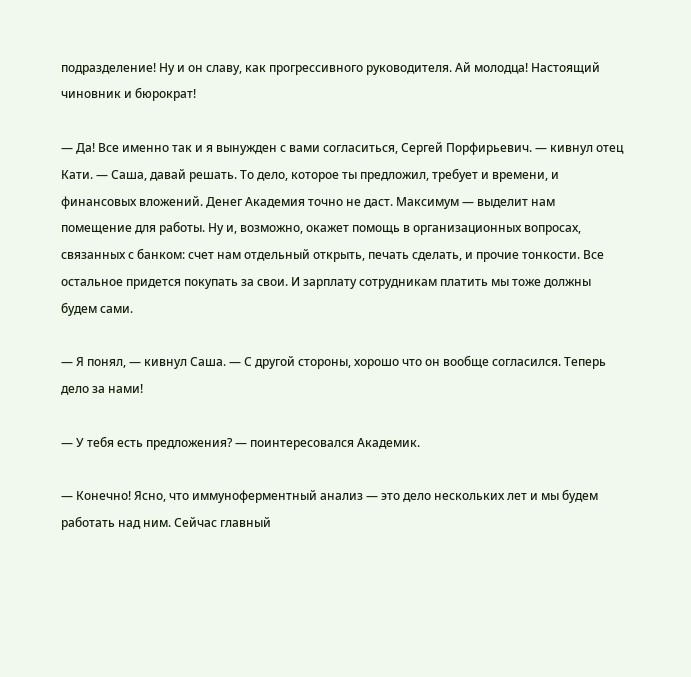подразделение! Ну и он славу, как прогрессивного руководителя. Ай молодца! Настоящий чиновник и бюрократ!

— Да! Все именно так и я вынужден с вами согласиться, Сергей Порфирьевич. — кивнул отец Кати. — Саша, давай решать. То дело, которое ты предложил, требует и времени, и финансовых вложений. Денег Академия точно не даст. Максимум — выделит нам помещение для работы. Ну и, возможно, окажет помощь в организационных вопросах, связанных с банком: счет нам отдельный открыть, печать сделать, и прочие тонкости. Все остальное придется покупать за свои. И зарплату сотрудникам платить мы тоже должны будем сами.

— Я понял, — кивнул Саша. — С другой стороны, хорошо что он вообще согласился. Теперь дело за нами!

— У тебя есть предложения? — поинтересовался Академик.

— Конечно! Ясно, что иммуноферментный анализ — это дело нескольких лет и мы будем работать над ним. Сейчас главный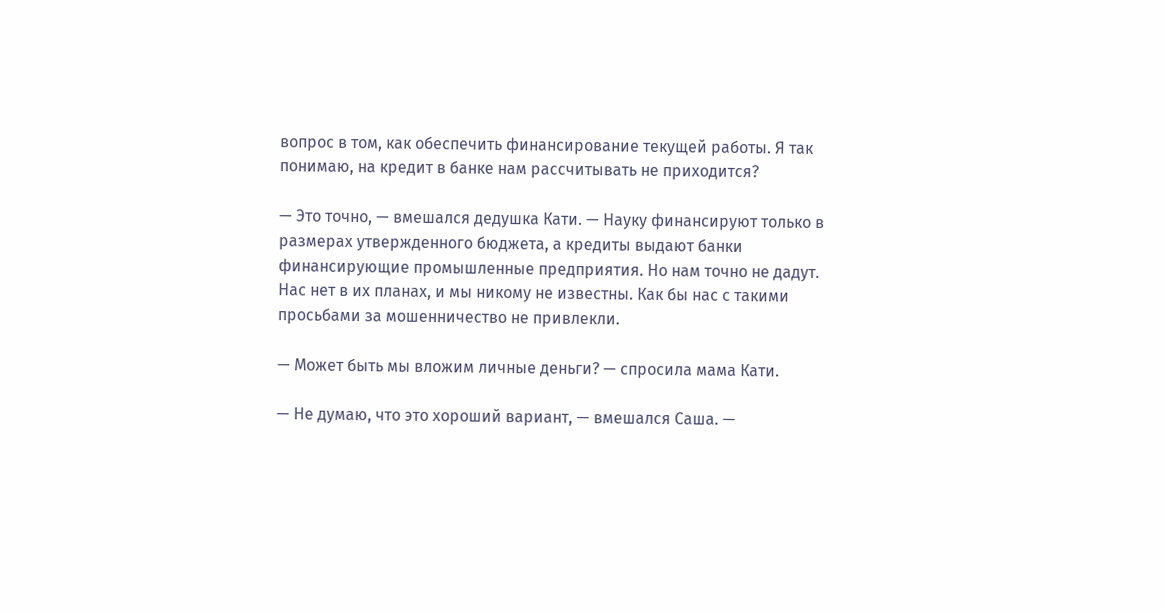вопрос в том, как обеспечить финансирование текущей работы. Я так понимаю, на кредит в банке нам рассчитывать не приходится?

— Это точно, — вмешался дедушка Кати. — Науку финансируют только в размерах утвержденного бюджета, а кредиты выдают банки финансирующие промышленные предприятия. Но нам точно не дадут. Нас нет в их планах, и мы никому не известны. Как бы нас с такими просьбами за мошенничество не привлекли.

— Может быть мы вложим личные деньги? — спросила мама Кати.

— Не думаю, что это хороший вариант, — вмешался Саша. —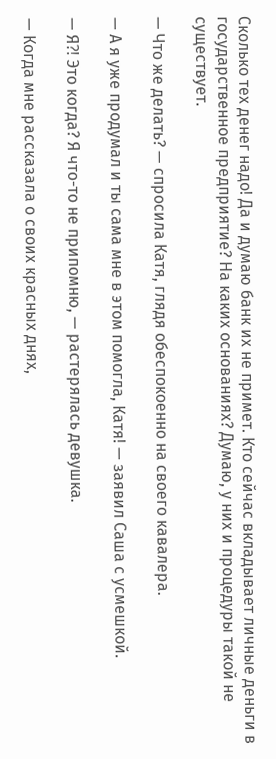Сколько тех денег надо! Да и думаю банк их не примет. Кто сейчас вкладывает личные деньги в государственное предприятие? На каких основаниях? Думаю, у них и процедуры такой не существует.

— Что же делать? — спросила Катя, глядя обеспокоенно на своего кавалера.

— А я уже продумал и ты сама мне в этом помогла, Катя! — заявил Саша с усмешкой.

— Я⁈ Это когда? Я что-то не припомню, — растерялась девушка.

— Когда мне рассказала о своих красных днях,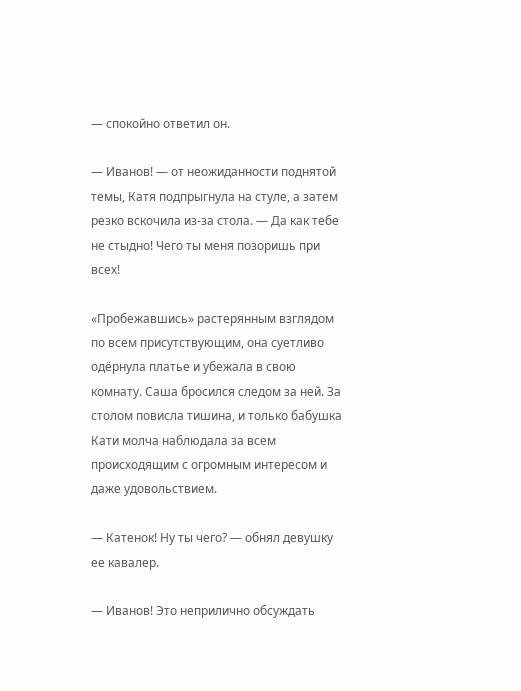— спокойно ответил он.

— Иванов! — от неожиданности поднятой темы, Катя подпрыгнула на стуле, а затем резко вскочила из-за стола. — Да как тебе не стыдно! Чего ты меня позоришь при всех!

«Пробежавшись» растерянным взглядом по всем присутствующим, она суетливо одёрнула платье и убежала в свою комнату. Саша бросился следом за ней. За столом повисла тишина, и только бабушка Кати молча наблюдала за всем происходящим с огромным интересом и даже удовольствием.

— Катенок! Ну ты чего? — обнял девушку ее кавалер.

— Иванов! Это неприлично обсуждать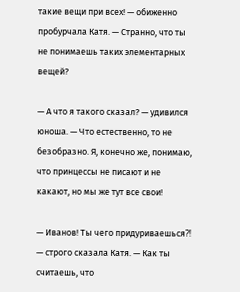такие вещи при всех! — обиженно пробурчала Катя. — Странно, что ты не понимаешь таких элементарных вещей?

— А что я такого сказал? — удивился юноша. — Что естественно, то не безобразно. Я, конечно же, понимаю, что принцессы не писают и не какают, но мы же тут все свои!

— Иванов! Ты чего придуриваешься⁈ — строго сказала Катя. — Как ты считаешь, что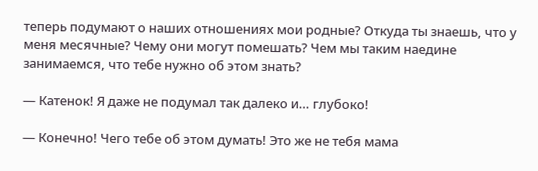теперь подумают о наших отношениях мои родные? Откуда ты знаешь, что у меня месячные? Чему они могут помешать? Чем мы таким наедине занимаемся, что тебе нужно об этом знать?

— Катенок! Я даже не подумал так далеко и… глубоко!

— Конечно! Чего тебе об этом думать! Это же не тебя мама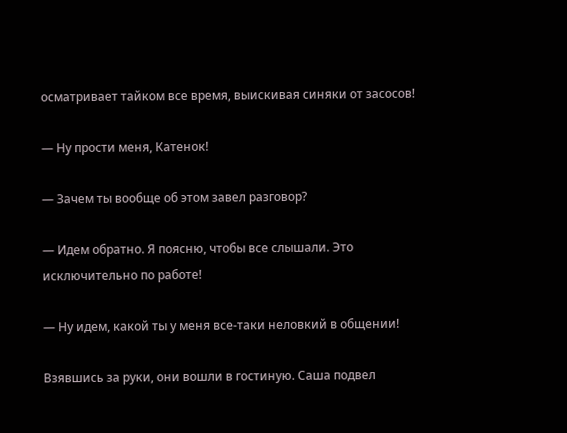осматривает тайком все время, выискивая синяки от засосов!

— Ну прости меня, Катенок!

— Зачем ты вообще об этом завел разговор?

— Идем обратно. Я поясню, чтобы все слышали. Это исключительно по работе!

— Ну идем, какой ты у меня все-таки неловкий в общении!

Взявшись за руки, они вошли в гостиную. Саша подвел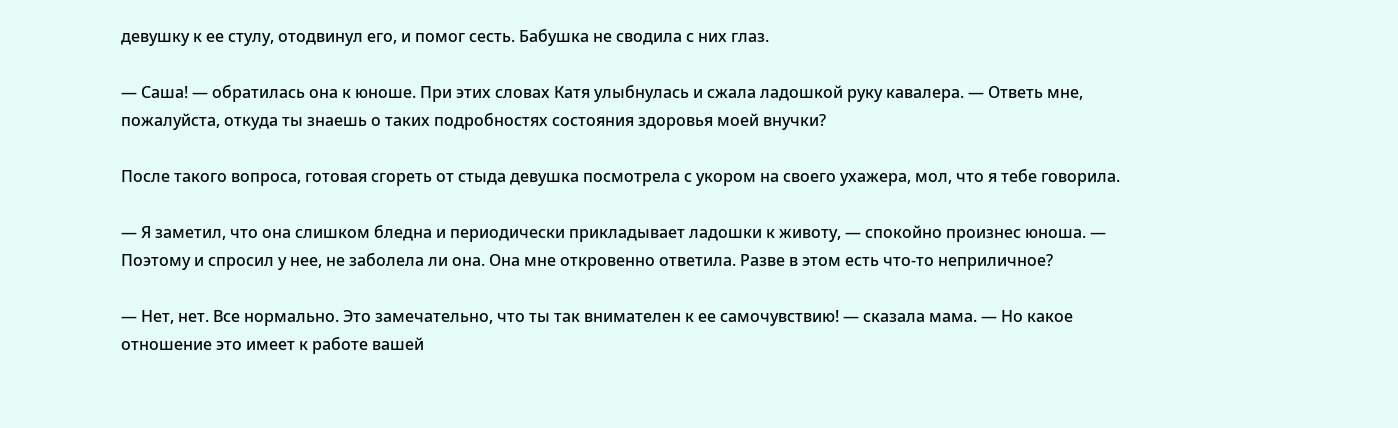девушку к ее стулу, отодвинул его, и помог сесть. Бабушка не сводила с них глаз.

— Саша! — обратилась она к юноше. При этих словах Катя улыбнулась и сжала ладошкой руку кавалера. — Ответь мне, пожалуйста, откуда ты знаешь о таких подробностях состояния здоровья моей внучки?

После такого вопроса, готовая сгореть от стыда девушка посмотрела с укором на своего ухажера, мол, что я тебе говорила.

— Я заметил, что она слишком бледна и периодически прикладывает ладошки к животу, — спокойно произнес юноша. — Поэтому и спросил у нее, не заболела ли она. Она мне откровенно ответила. Разве в этом есть что-то неприличное?

— Нет, нет. Все нормально. Это замечательно, что ты так внимателен к ее самочувствию! — сказала мама. — Но какое отношение это имеет к работе вашей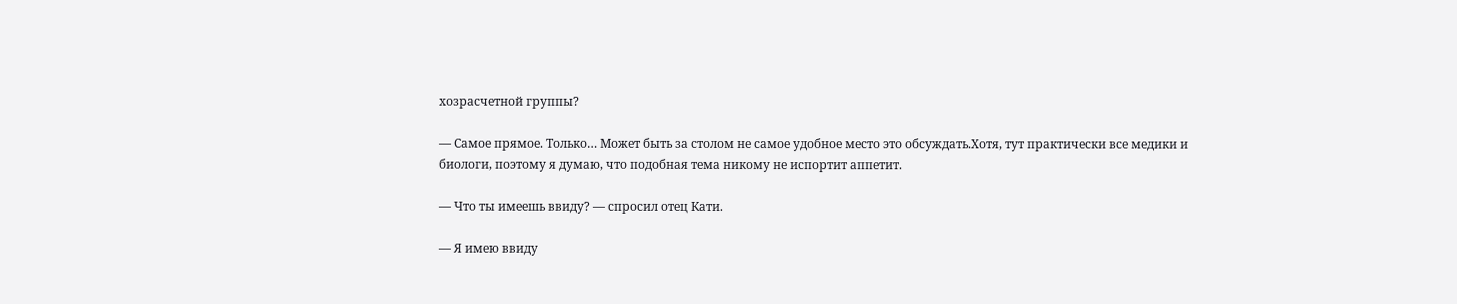хозрасчетной группы?

— Самое прямое. Только… Может быть за столом не самое удобное место это обсуждать.Хотя, тут практически все медики и биологи, поэтому я думаю, что подобная тема никому не испортит аппетит.

— Что ты имеешь ввиду? — спросил отец Кати.

— Я имею ввиду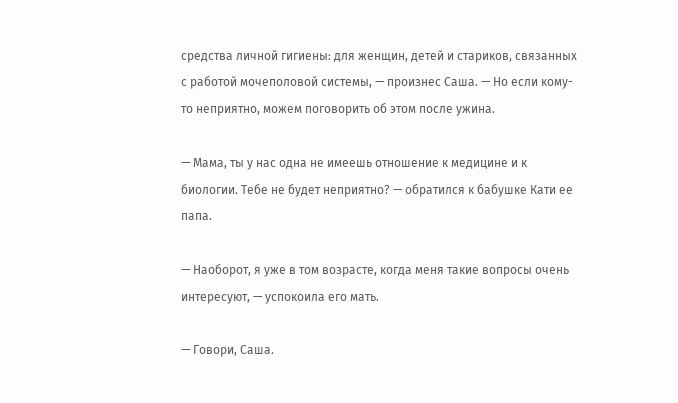средства личной гигиены: для женщин, детей и стариков, связанных с работой мочеполовой системы, — произнес Саша. — Но если кому-то неприятно, можем поговорить об этом после ужина.

— Мама, ты у нас одна не имеешь отношение к медицине и к биологии. Тебе не будет неприятно? — обратился к бабушке Кати ее папа.

— Наоборот, я уже в том возрасте, когда меня такие вопросы очень интересуют, — успокоила его мать.

— Говори, Саша.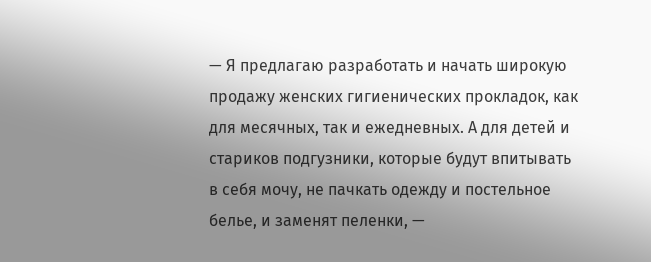— Я предлагаю разработать и начать широкую продажу женских гигиенических прокладок, как для месячных, так и ежедневных. А для детей и стариков подгузники, которые будут впитывать в себя мочу, не пачкать одежду и постельное белье, и заменят пеленки, —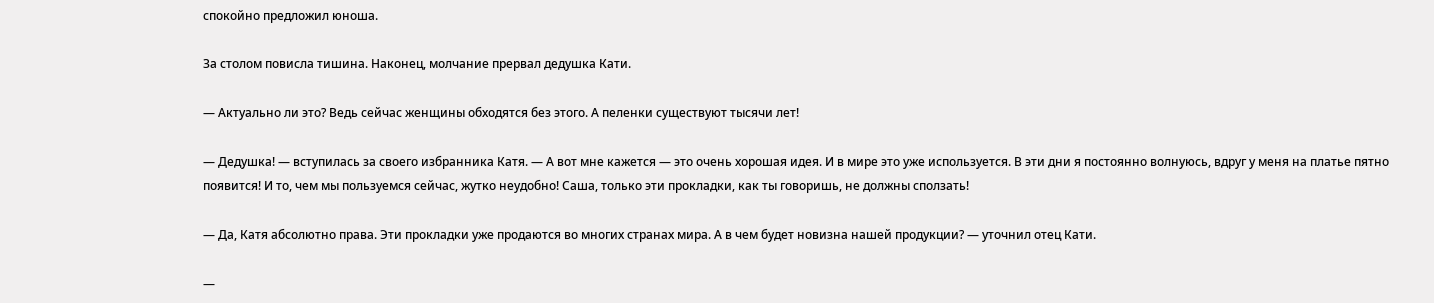спокойно предложил юноша.

За столом повисла тишина. Наконец, молчание прервал дедушка Кати.

— Актуально ли это? Ведь сейчас женщины обходятся без этого. А пеленки существуют тысячи лет!

— Дедушка! — вступилась за своего избранника Катя. — А вот мне кажется — это очень хорошая идея. И в мире это уже используется. В эти дни я постоянно волнуюсь, вдруг у меня на платье пятно появится! И то, чем мы пользуемся сейчас, жутко неудобно! Саша, только эти прокладки, как ты говоришь, не должны сползать!

— Да, Катя абсолютно права. Эти прокладки уже продаются во многих странах мира. А в чем будет новизна нашей продукции? — уточнил отец Кати.

—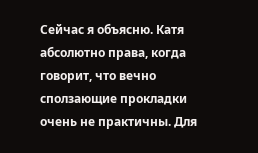Сейчас я объясню. Катя абсолютно права, когда говорит, что вечно сползающие прокладки очень не практичны. Для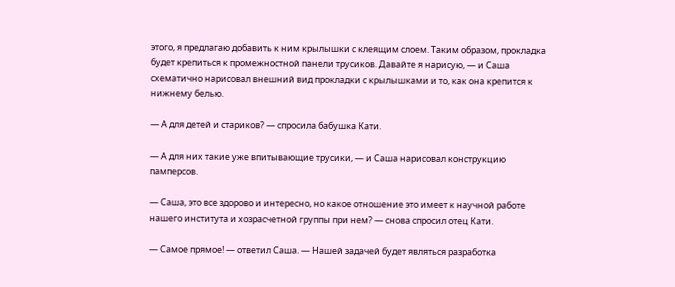этого, я предлагаю добавить к ним крылышки с клеящим слоем. Таким образом, прокладка будет крепиться к промежностной панели трусиков. Давайте я нарисую, — и Саша схематично нарисовал внешний вид прокладки с крылышками и то, как она крепится к нижнему белью.

— А для детей и стариков? — спросила бабушка Кати.

— А для них такие уже впитывающие трусики, — и Саша нарисовал конструкцию памперсов.

— Саша, это все здорово и интересно, но какое отношение это имеет к научной работе нашего института и хозрасчетной группы при нем? — снова спросил отец Кати.

— Самое прямое! — ответил Саша. — Нашей задачей будет являться разработка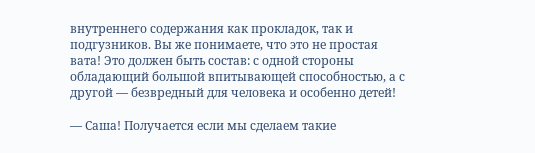внутреннего содержания как прокладок, так и подгузников. Вы же понимаете, что это не простая вата! Это должен быть состав: с одной стороны обладающий большой впитывающей способностью, а с другой — безвредный для человека и особенно детей!

— Саша! Получается если мы сделаем такие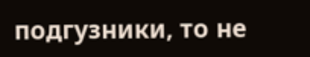подгузники, то не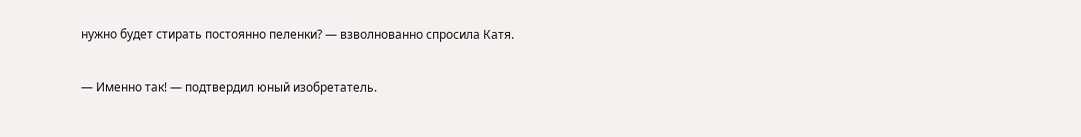нужно будет стирать постоянно пеленки? — взволнованно спросила Катя.

— Именно так! — подтвердил юный изобретатель.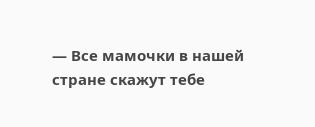— Все мамочки в нашей стране скажут тебе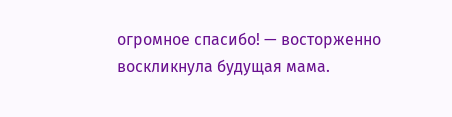огромное спасибо! — восторженно воскликнула будущая мама.